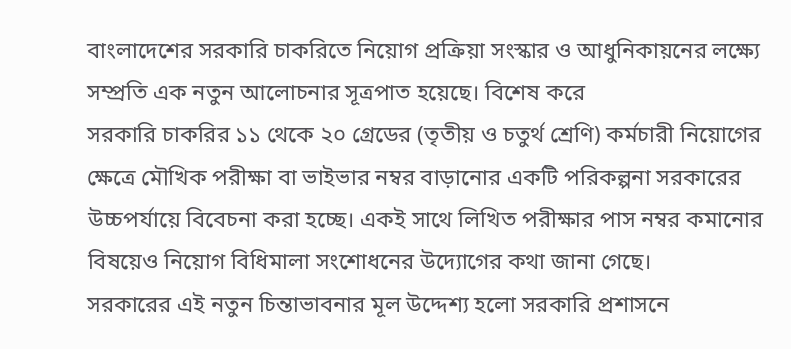বাংলাদেশের সরকারি চাকরিতে নিয়োগ প্রক্রিয়া সংস্কার ও আধুনিকায়নের লক্ষ্যে সম্প্রতি এক নতুন আলোচনার সূত্রপাত হয়েছে। বিশেষ করে
সরকারি চাকরির ১১ থেকে ২০ গ্রেডের (তৃতীয় ও চতুর্থ শ্রেণি) কর্মচারী নিয়োগের ক্ষেত্রে মৌখিক পরীক্ষা বা ভাইভার নম্বর বাড়ানোর একটি পরিকল্পনা সরকারের উচ্চপর্যায়ে বিবেচনা করা হচ্ছে। একই সাথে লিখিত পরীক্ষার পাস নম্বর কমানোর বিষয়েও নিয়োগ বিধিমালা সংশোধনের উদ্যোগের কথা জানা গেছে।
সরকারের এই নতুন চিন্তাভাবনার মূল উদ্দেশ্য হলো সরকারি প্রশাসনে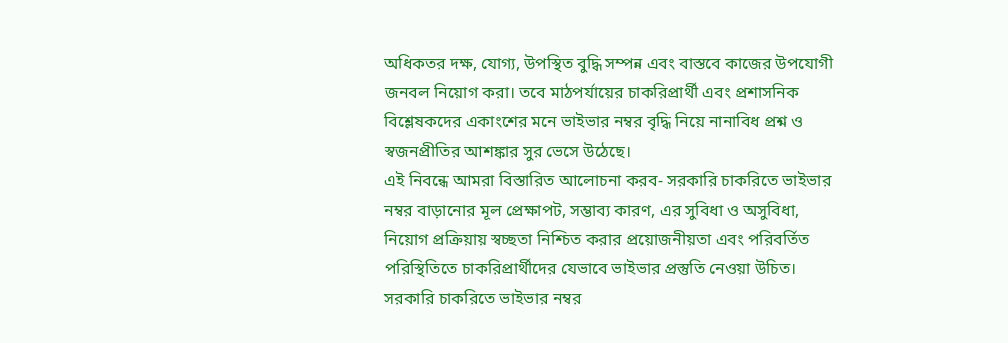অধিকতর দক্ষ, যোগ্য, উপস্থিত বুদ্ধি সম্পন্ন এবং বাস্তবে কাজের উপযোগী জনবল নিয়োগ করা। তবে মাঠপর্যায়ের চাকরিপ্রার্থী এবং প্রশাসনিক বিশ্লেষকদের একাংশের মনে ভাইভার নম্বর বৃদ্ধি নিয়ে নানাবিধ প্রশ্ন ও স্বজনপ্রীতির আশঙ্কার সুর ভেসে উঠেছে।
এই নিবন্ধে আমরা বিস্তারিত আলোচনা করব- সরকারি চাকরিতে ভাইভার নম্বর বাড়ানোর মূল প্রেক্ষাপট, সম্ভাব্য কারণ, এর সুবিধা ও অসুবিধা, নিয়োগ প্রক্রিয়ায় স্বচ্ছতা নিশ্চিত করার প্রয়োজনীয়তা এবং পরিবর্তিত পরিস্থিতিতে চাকরিপ্রার্থীদের যেভাবে ভাইভার প্রস্তুতি নেওয়া উচিত।
সরকারি চাকরিতে ভাইভার নম্বর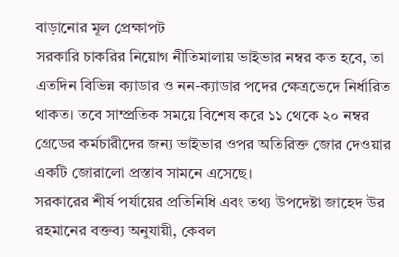বাড়ানোর মূল প্রেক্ষাপট
সরকারি চাকরির নিয়োগ নীতিমালায় ভাইভার নম্বর কত হবে, তা এতদিন বিভিন্ন ক্যাডার ও নন-ক্যাডার পদের ক্ষেত্রভেদে নির্ধারিত থাকত। তবে সাম্প্রতিক সময়ে বিশেষ করে ১১ থেকে ২০ নম্বর গ্রেডের কর্মচারীদের জন্য ভাইভার ওপর অতিরিক্ত জোর দেওয়ার একটি জোরালো প্রস্তাব সামনে এসেছে।
সরকারের শীর্ষ পর্যায়ের প্রতিনিধি এবং তথ্য উপদেষ্টা জাহেদ উর রহমানের বক্তব্য অনুযায়ী, কেবল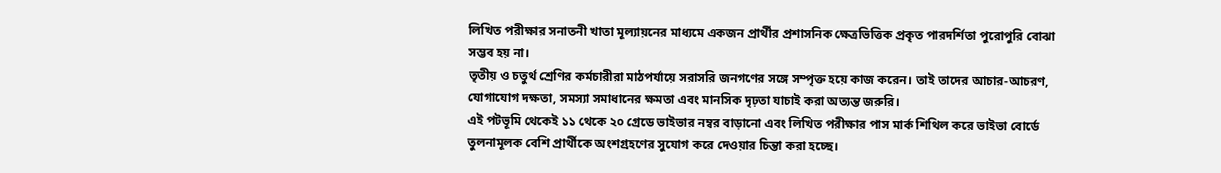লিখিত পরীক্ষার সনাতনী খাতা মূল্যায়নের মাধ্যমে একজন প্রার্থীর প্রশাসনিক ক্ষেত্রভিত্তিক প্রকৃত পারদর্শিতা পুরোপুরি বোঝা সম্ভব হয় না।
তৃতীয় ও চতুর্থ শ্রেণির কর্মচারীরা মাঠপর্যায়ে সরাসরি জনগণের সঙ্গে সম্পৃক্ত হয়ে কাজ করেন। তাই তাদের আচার-আচরণ, যোগাযোগ দক্ষতা, সমস্যা সমাধানের ক্ষমতা এবং মানসিক দৃঢ়তা যাচাই করা অত্যন্ত জরুরি।
এই পটভূমি থেকেই ১১ থেকে ২০ গ্রেডে ভাইভার নম্বর বাড়ানো এবং লিখিত পরীক্ষার পাস মার্ক শিথিল করে ভাইভা বোর্ডে তুলনামূলক বেশি প্রার্থীকে অংশগ্রহণের সুযোগ করে দেওয়ার চিন্তা করা হচ্ছে।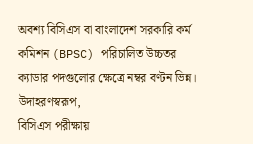অবশ্য বিসিএস বা বাংলাদেশ সরকারি কর্ম কমিশন (BPSC) পরিচালিত উচ্চতর ক্যাডার পদগুলোর ক্ষেত্রে নম্বর বণ্টন ভিন্ন। উদাহরণস্বরূপ,
বিসিএস পরীক্ষায়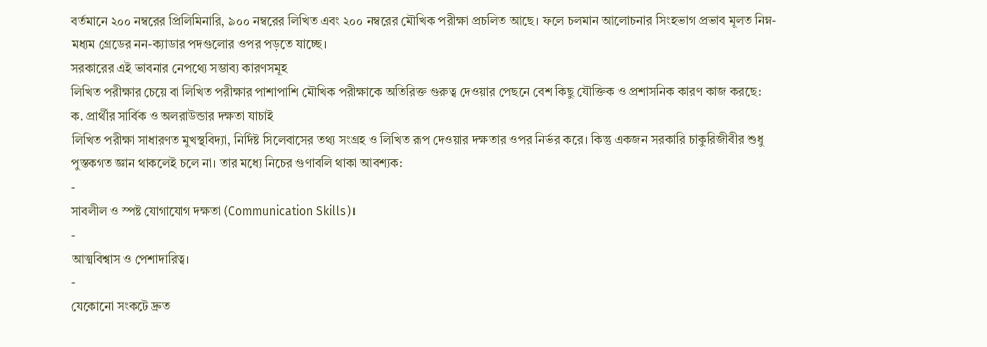বর্তমানে ২০০ নম্বরের প্রিলিমিনারি, ৯০০ নম্বরের লিখিত এবং ২০০ নম্বরের মৌখিক পরীক্ষা প্রচলিত আছে। ফলে চলমান আলোচনার সিংহভাগ প্রভাব মূলত নিম্ন-মধ্যম গ্রেডের নন-ক্যাডার পদগুলোর ওপর পড়তে যাচ্ছে।
সরকারের এই ভাবনার নেপথ্যে সম্ভাব্য কারণসমূহ
লিখিত পরীক্ষার চেয়ে বা লিখিত পরীক্ষার পাশাপাশি মৌখিক পরীক্ষাকে অতিরিক্ত গুরুত্ব দেওয়ার পেছনে বেশ কিছু যৌক্তিক ও প্রশাসনিক কারণ কাজ করছে:
ক. প্রার্থীর সার্বিক ও অলরাউন্ডার দক্ষতা যাচাই
লিখিত পরীক্ষা সাধারণত মুখস্থবিদ্যা, নির্দিষ্ট সিলেবাসের তথ্য সংগ্রহ ও লিখিত রূপ দেওয়ার দক্ষতার ওপর নির্ভর করে। কিন্তু একজন সরকারি চাকুরিজীবীর শুধু পুস্তকগত জ্ঞান থাকলেই চলে না। তার মধ্যে নিচের গুণাবলি থাকা আবশ্যক:
-
সাবলীল ও স্পষ্ট যোগাযোগ দক্ষতা (Communication Skills)।
-
আত্মবিশ্বাস ও পেশাদারিত্ব।
-
যেকোনো সংকটে দ্রুত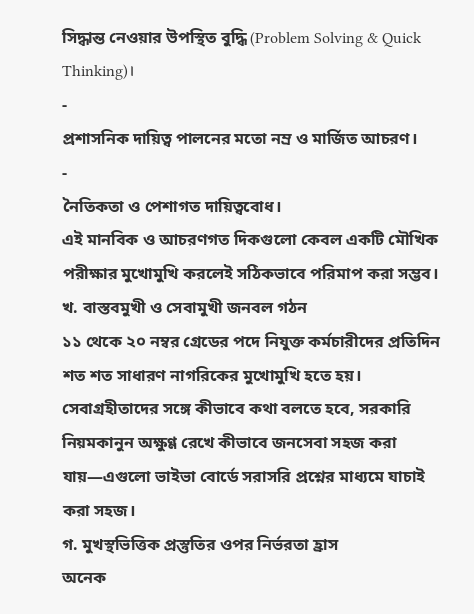সিদ্ধান্ত নেওয়ার উপস্থিত বুদ্ধি (Problem Solving & Quick Thinking)।
-
প্রশাসনিক দায়িত্ব পালনের মতো নম্র ও মার্জিত আচরণ।
-
নৈতিকতা ও পেশাগত দায়িত্ববোধ।
এই মানবিক ও আচরণগত দিকগুলো কেবল একটি মৌখিক পরীক্ষার মুখোমুখি করলেই সঠিকভাবে পরিমাপ করা সম্ভব।
খ. বাস্তবমুখী ও সেবামুখী জনবল গঠন
১১ থেকে ২০ নম্বর গ্রেডের পদে নিযুক্ত কর্মচারীদের প্রতিদিন শত শত সাধারণ নাগরিকের মুখোমুখি হতে হয়। সেবাগ্রহীতাদের সঙ্গে কীভাবে কথা বলতে হবে, সরকারি নিয়মকানুন অক্ষুণ্ণ রেখে কীভাবে জনসেবা সহজ করা যায়—এগুলো ভাইভা বোর্ডে সরাসরি প্রশ্নের মাধ্যমে যাচাই করা সহজ।
গ. মুখস্থভিত্তিক প্রস্তুতির ওপর নির্ভরতা হ্রাস
অনেক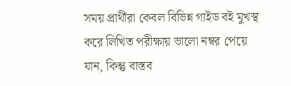সময় প্রার্থীরা কেবল বিভিন্ন গাইড বই মুখস্থ করে লিখিত পরীক্ষায় ভালো নম্বর পেয়ে যান, কিন্তু বাস্তব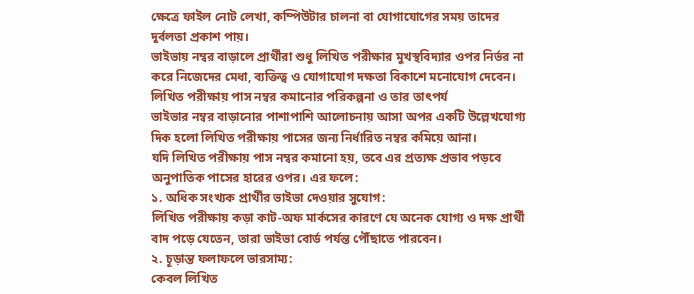ক্ষেত্রে ফাইল নোট লেখা, কম্পিউটার চালনা বা যোগাযোগের সময় তাদের দুর্বলতা প্রকাশ পায়।
ভাইভায় নম্বর বাড়ালে প্রার্থীরা শুধু লিখিত পরীক্ষার মুখস্থবিদ্যার ওপর নির্ভর না করে নিজেদের মেধা, ব্যক্তিত্ব ও যোগাযোগ দক্ষতা বিকাশে মনোযোগ দেবেন।
লিখিত পরীক্ষায় পাস নম্বর কমানোর পরিকল্পনা ও তার তাৎপর্য
ভাইভার নম্বর বাড়ানোর পাশাপাশি আলোচনায় আসা অপর একটি উল্লেখযোগ্য দিক হলো লিখিত পরীক্ষায় পাসের জন্য নির্ধারিত নম্বর কমিয়ে আনা।
যদি লিখিত পরীক্ষায় পাস নম্বর কমানো হয়, তবে এর প্রত্যক্ষ প্রভাব পড়বে অনুপাতিক পাসের হারের ওপর। এর ফলে:
১. অধিক সংখ্যক প্রার্থীর ভাইভা দেওয়ার সুযোগ:
লিখিত পরীক্ষায় কড়া কাট-অফ মার্কসের কারণে যে অনেক যোগ্য ও দক্ষ প্রার্থী বাদ পড়ে যেতেন, তারা ভাইভা বোর্ড পর্যন্ত পৌঁছাতে পারবেন।
২. চূড়ান্ত ফলাফলে ভারসাম্য:
কেবল লিখিত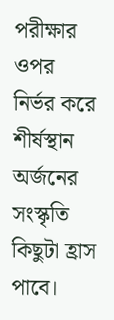পরীক্ষার ওপর নির্ভর করে শীর্ষস্থান অর্জনের সংস্কৃতি কিছুটা হ্রাস পাবে।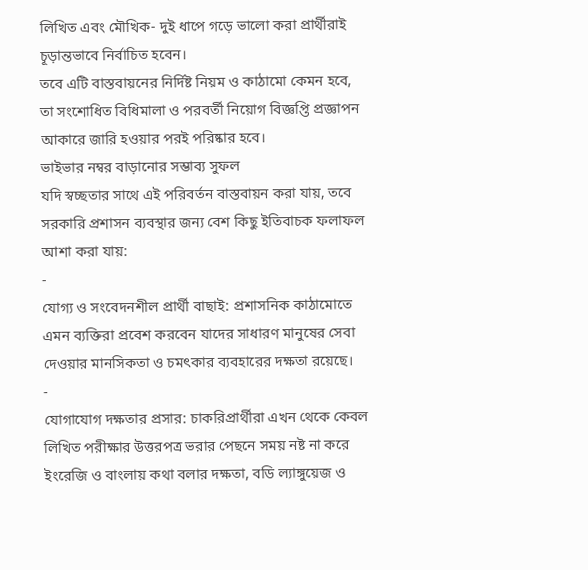লিখিত এবং মৌখিক- দুই ধাপে গড়ে ভালো করা প্রার্থীরাই চূড়ান্তভাবে নির্বাচিত হবেন।
তবে এটি বাস্তবায়নের নির্দিষ্ট নিয়ম ও কাঠামো কেমন হবে, তা সংশোধিত বিধিমালা ও পরবর্তী নিয়োগ বিজ্ঞপ্তি প্রজ্ঞাপন আকারে জারি হওয়ার পরই পরিষ্কার হবে।
ভাইভার নম্বর বাড়ানোর সম্ভাব্য সুফল
যদি স্বচ্ছতার সাথে এই পরিবর্তন বাস্তবায়ন করা যায়, তবে সরকারি প্রশাসন ব্যবস্থার জন্য বেশ কিছু ইতিবাচক ফলাফল আশা করা যায়:
-
যোগ্য ও সংবেদনশীল প্রার্থী বাছাই: প্রশাসনিক কাঠামোতে এমন ব্যক্তিরা প্রবেশ করবেন যাদের সাধারণ মানুষের সেবা দেওয়ার মানসিকতা ও চমৎকার ব্যবহারের দক্ষতা রয়েছে।
-
যোগাযোগ দক্ষতার প্রসার: চাকরিপ্রার্থীরা এখন থেকে কেবল লিখিত পরীক্ষার উত্তরপত্র ভরার পেছনে সময় নষ্ট না করে ইংরেজি ও বাংলায় কথা বলার দক্ষতা, বডি ল্যাঙ্গুয়েজ ও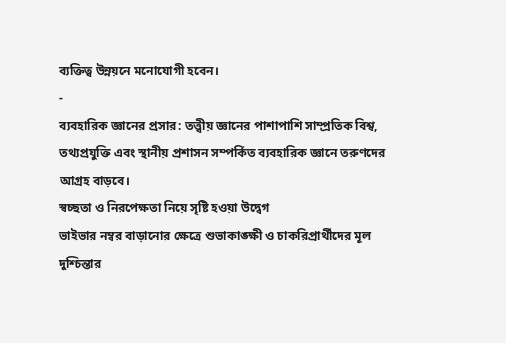ব্যক্তিত্ব উন্নয়নে মনোযোগী হবেন।
-
ব্যবহারিক জ্ঞানের প্রসার: তত্ত্বীয় জ্ঞানের পাশাপাশি সাম্প্রতিক বিশ্ব, তথ্যপ্রযুক্তি এবং স্থানীয় প্রশাসন সম্পর্কিত ব্যবহারিক জ্ঞানে তরুণদের আগ্রহ বাড়বে।
স্বচ্ছতা ও নিরপেক্ষতা নিয়ে সৃষ্টি হওয়া উদ্বেগ
ভাইভার নম্বর বাড়ানোর ক্ষেত্রে শুভাকাঙ্ক্ষী ও চাকরিপ্রার্থীদের মূল দুশ্চিন্তার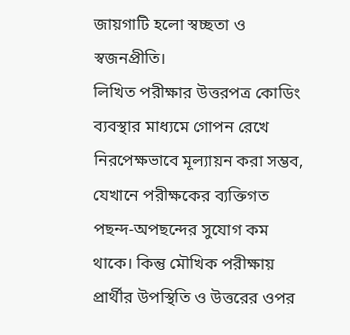জায়গাটি হলো স্বচ্ছতা ও স্বজনপ্রীতি।
লিখিত পরীক্ষার উত্তরপত্র কোডিং ব্যবস্থার মাধ্যমে গোপন রেখে নিরপেক্ষভাবে মূল্যায়ন করা সম্ভব, যেখানে পরীক্ষকের ব্যক্তিগত পছন্দ-অপছন্দের সুযোগ কম থাকে। কিন্তু মৌখিক পরীক্ষায় প্রার্থীর উপস্থিতি ও উত্তরের ওপর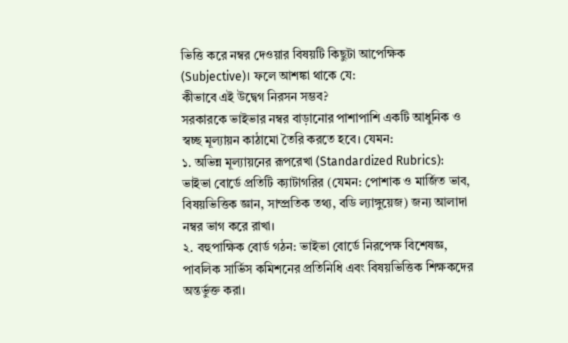ভিত্তি করে নম্বর দেওয়ার বিষয়টি কিছুটা আপেক্ষিক (Subjective)। ফলে আশঙ্কা থাকে যে:
কীভাবে এই উদ্বেগ নিরসন সম্ভব?
সরকারকে ভাইভার নম্বর বাড়ানোর পাশাপাশি একটি আধুনিক ও স্বচ্ছ মূল্যায়ন কাঠামো তৈরি করতে হবে। যেমন:
১. অভিন্ন মূল্যায়নের রূপরেখা (Standardized Rubrics): ভাইভা বোর্ডে প্রতিটি ক্যাটাগরির (যেমন: পোশাক ও মার্জিত ভাব, বিষয়ভিত্তিক জ্ঞান, সাম্প্রতিক তথ্য, বডি ল্যাঙ্গুয়েজ) জন্য আলাদা নম্বর ভাগ করে রাখা।
২. বহুপাক্ষিক বোর্ড গঠন: ভাইভা বোর্ডে নিরপেক্ষ বিশেষজ্ঞ, পাবলিক সার্ভিস কমিশনের প্রতিনিধি এবং বিষয়ভিত্তিক শিক্ষকদের অন্তর্ভুক্ত করা।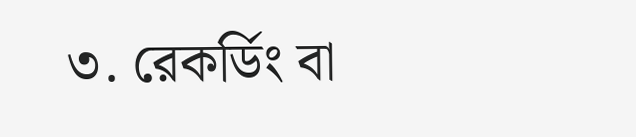৩. রেকর্ডিং বা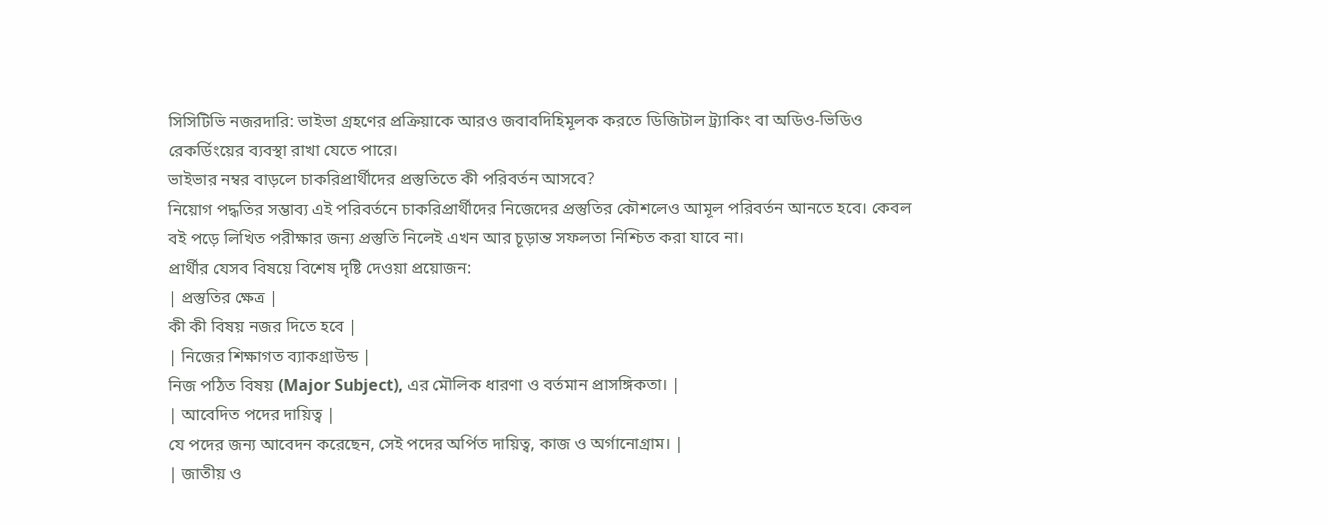সিসিটিভি নজরদারি: ভাইভা গ্রহণের প্রক্রিয়াকে আরও জবাবদিহিমূলক করতে ডিজিটাল ট্র্যাকিং বা অডিও-ভিডিও রেকর্ডিংয়ের ব্যবস্থা রাখা যেতে পারে।
ভাইভার নম্বর বাড়লে চাকরিপ্রার্থীদের প্রস্তুতিতে কী পরিবর্তন আসবে?
নিয়োগ পদ্ধতির সম্ভাব্য এই পরিবর্তনে চাকরিপ্রার্থীদের নিজেদের প্রস্তুতির কৌশলেও আমূল পরিবর্তন আনতে হবে। কেবল বই পড়ে লিখিত পরীক্ষার জন্য প্রস্তুতি নিলেই এখন আর চূড়ান্ত সফলতা নিশ্চিত করা যাবে না।
প্রার্থীর যেসব বিষয়ে বিশেষ দৃষ্টি দেওয়া প্রয়োজন:
| প্রস্তুতির ক্ষেত্র |
কী কী বিষয় নজর দিতে হবে |
| নিজের শিক্ষাগত ব্যাকগ্রাউন্ড |
নিজ পঠিত বিষয় (Major Subject), এর মৌলিক ধারণা ও বর্তমান প্রাসঙ্গিকতা। |
| আবেদিত পদের দায়িত্ব |
যে পদের জন্য আবেদন করেছেন, সেই পদের অর্পিত দায়িত্ব, কাজ ও অর্গানোগ্রাম। |
| জাতীয় ও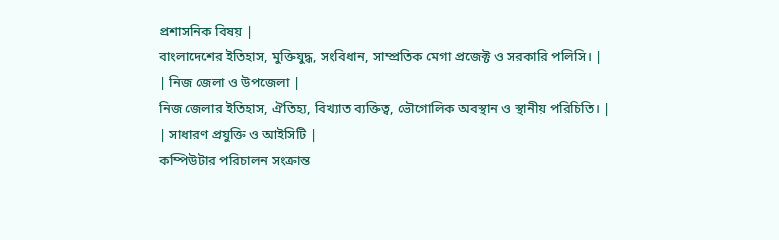প্রশাসনিক বিষয় |
বাংলাদেশের ইতিহাস, মুক্তিযুদ্ধ, সংবিধান, সাম্প্রতিক মেগা প্রজেক্ট ও সরকারি পলিসি। |
| নিজ জেলা ও উপজেলা |
নিজ জেলার ইতিহাস, ঐতিহ্য, বিখ্যাত ব্যক্তিত্ব, ভৌগোলিক অবস্থান ও স্থানীয় পরিচিতি। |
| সাধারণ প্রযুক্তি ও আইসিটি |
কম্পিউটার পরিচালন সংক্রান্ত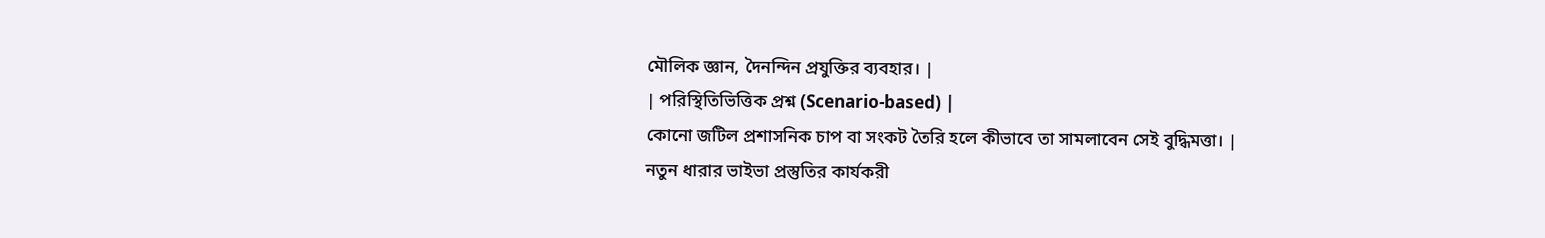মৌলিক জ্ঞান, দৈনন্দিন প্রযুক্তির ব্যবহার। |
| পরিস্থিতিভিত্তিক প্রশ্ন (Scenario-based) |
কোনো জটিল প্রশাসনিক চাপ বা সংকট তৈরি হলে কীভাবে তা সামলাবেন সেই বুদ্ধিমত্তা। |
নতুন ধারার ভাইভা প্রস্তুতির কার্যকরী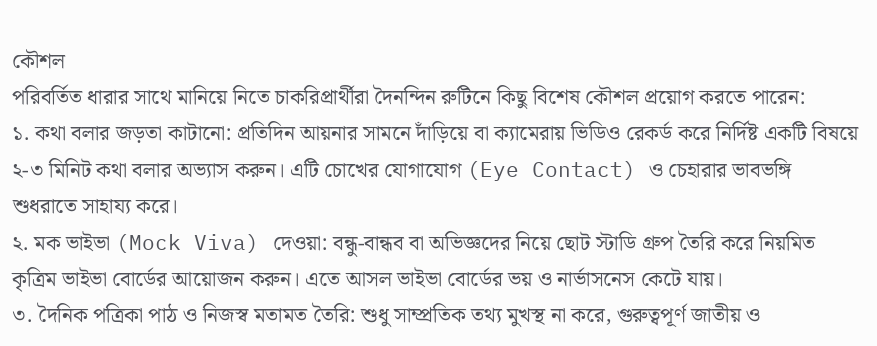কৌশল
পরিবর্তিত ধারার সাথে মানিয়ে নিতে চাকরিপ্রার্থীরা দৈনন্দিন রুটিনে কিছু বিশেষ কৌশল প্রয়োগ করতে পারেন:
১. কথা বলার জড়তা কাটানো: প্রতিদিন আয়নার সামনে দাঁড়িয়ে বা ক্যামেরায় ভিডিও রেকর্ড করে নির্দিষ্ট একটি বিষয়ে ২-৩ মিনিট কথা বলার অভ্যাস করুন। এটি চোখের যোগাযোগ (Eye Contact) ও চেহারার ভাবভঙ্গি শুধরাতে সাহায্য করে।
২. মক ভাইভা (Mock Viva) দেওয়া: বন্ধু-বান্ধব বা অভিজ্ঞদের নিয়ে ছোট স্টাডি গ্রুপ তৈরি করে নিয়মিত কৃত্রিম ভাইভা বোর্ডের আয়োজন করুন। এতে আসল ভাইভা বোর্ডের ভয় ও নার্ভাসনেস কেটে যায়।
৩. দৈনিক পত্রিকা পাঠ ও নিজস্ব মতামত তৈরি: শুধু সাম্প্রতিক তথ্য মুখস্থ না করে, গুরুত্বপূর্ণ জাতীয় ও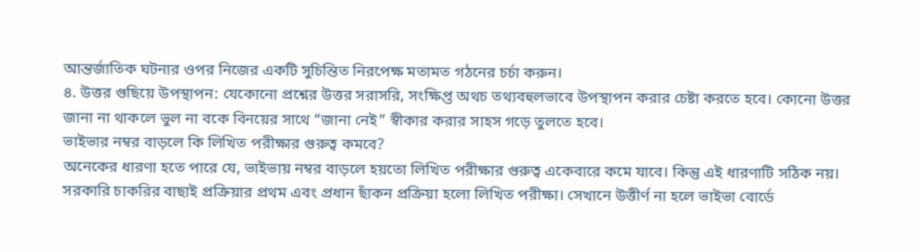আন্তর্জাতিক ঘটনার ওপর নিজের একটি সুচিন্তিত নিরপেক্ষ মতামত গঠনের চর্চা করুন।
৪. উত্তর গুছিয়ে উপস্থাপন: যেকোনো প্রশ্নের উত্তর সরাসরি, সংক্ষিপ্ত অথচ তথ্যবহুলভাবে উপস্থাপন করার চেষ্টা করতে হবে। কোনো উত্তর জানা না থাকলে ভুল না বকে বিনয়ের সাথে “জানা নেই” স্বীকার করার সাহস গড়ে তুলতে হবে।
ভাইভার নম্বর বাড়লে কি লিখিত পরীক্ষার গুরুত্ব কমবে?
অনেকের ধারণা হতে পারে যে, ভাইভায় নম্বর বাড়লে হয়তো লিখিত পরীক্ষার গুরুত্ব একেবারে কমে যাবে। কিন্তু এই ধারণাটি সঠিক নয়।
সরকারি চাকরির বাছাই প্রক্রিয়ার প্রথম এবং প্রধান ছাঁকন প্রক্রিয়া হলো লিখিত পরীক্ষা। সেখানে উত্তীর্ণ না হলে ভাইভা বোর্ডে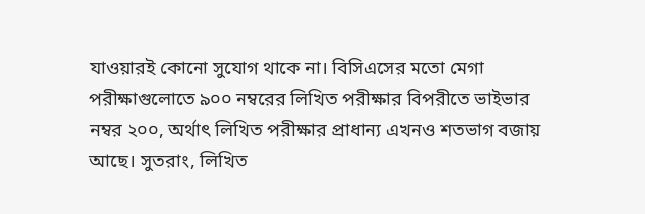যাওয়ারই কোনো সুযোগ থাকে না। বিসিএসের মতো মেগা পরীক্ষাগুলোতে ৯০০ নম্বরের লিখিত পরীক্ষার বিপরীতে ভাইভার নম্বর ২০০, অর্থাৎ লিখিত পরীক্ষার প্রাধান্য এখনও শতভাগ বজায় আছে। সুতরাং, লিখিত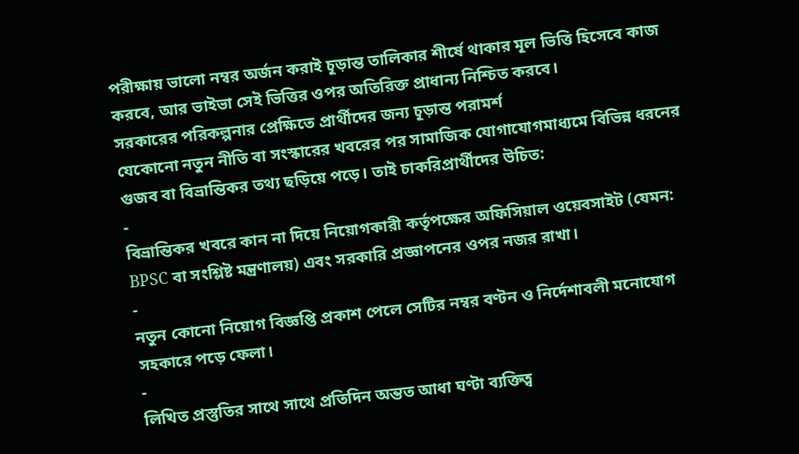পরীক্ষায় ভালো নম্বর অর্জন করাই চূড়ান্ত তালিকার শীর্ষে থাকার মূল ভিত্তি হিসেবে কাজ করবে, আর ভাইভা সেই ভিত্তির ওপর অতিরিক্ত প্রাধান্য নিশ্চিত করবে।
সরকারের পরিকল্পনার প্রেক্ষিতে প্রার্থীদের জন্য চূড়ান্ত পরামর্শ
যেকোনো নতুন নীতি বা সংস্কারের খবরের পর সামাজিক যোগাযোগমাধ্যমে বিভিন্ন ধরনের গুজব বা বিভ্রান্তিকর তথ্য ছড়িয়ে পড়ে। তাই চাকরিপ্রার্থীদের উচিত:
-
বিভ্রান্তিকর খবরে কান না দিয়ে নিয়োগকারী কর্তৃপক্ষের অফিসিয়াল ওয়েবসাইট (যেমন: BPSC বা সংশ্লিষ্ট মন্ত্রণালয়) এবং সরকারি প্রজ্ঞাপনের ওপর নজর রাখা।
-
নতুন কোনো নিয়োগ বিজ্ঞপ্তি প্রকাশ পেলে সেটির নম্বর বণ্টন ও নির্দেশাবলী মনোযোগ সহকারে পড়ে ফেলা।
-
লিখিত প্রস্তুতির সাথে সাথে প্রতিদিন অন্তত আধা ঘণ্টা ব্যক্তিত্ব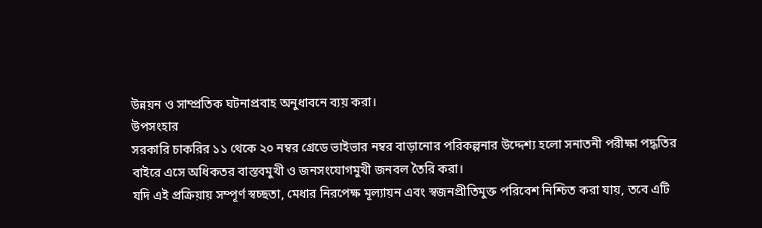উন্নয়ন ও সাম্প্রতিক ঘটনাপ্রবাহ অনুধাবনে ব্যয় করা।
উপসংহার
সরকারি চাকরির ১১ থেকে ২০ নম্বর গ্রেডে ভাইভার নম্বর বাড়ানোর পরিকল্পনার উদ্দেশ্য হলো সনাতনী পরীক্ষা পদ্ধতির বাইরে এসে অধিকতর বাস্তবমুখী ও জনসংযোগমুখী জনবল তৈরি করা।
যদি এই প্রক্রিয়ায় সম্পূর্ণ স্বচ্ছতা, মেধার নিরপেক্ষ মূল্যায়ন এবং স্বজনপ্রীতিমুক্ত পরিবেশ নিশ্চিত করা যায়, তবে এটি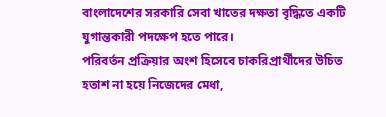বাংলাদেশের সরকারি সেবা খাতের দক্ষতা বৃদ্ধিতে একটি যুগান্তকারী পদক্ষেপ হতে পারে।
পরিবর্তন প্রক্রিয়ার অংশ হিসেবে চাকরিপ্রার্থীদের উচিত হতাশ না হয়ে নিজেদের মেধা,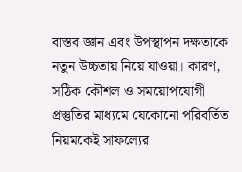বাস্তব জ্ঞান এবং উপস্থাপন দক্ষতাকে নতুন উচ্চতায় নিয়ে যাওয়া। কারণ, সঠিক কৌশল ও সময়োপযোগী প্রস্তুতির মাধ্যমে যেকোনো পরিবর্তিত নিয়মকেই সাফল্যের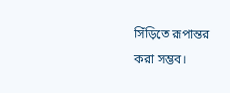সিঁড়িতে রূপান্তর করা সম্ভব।